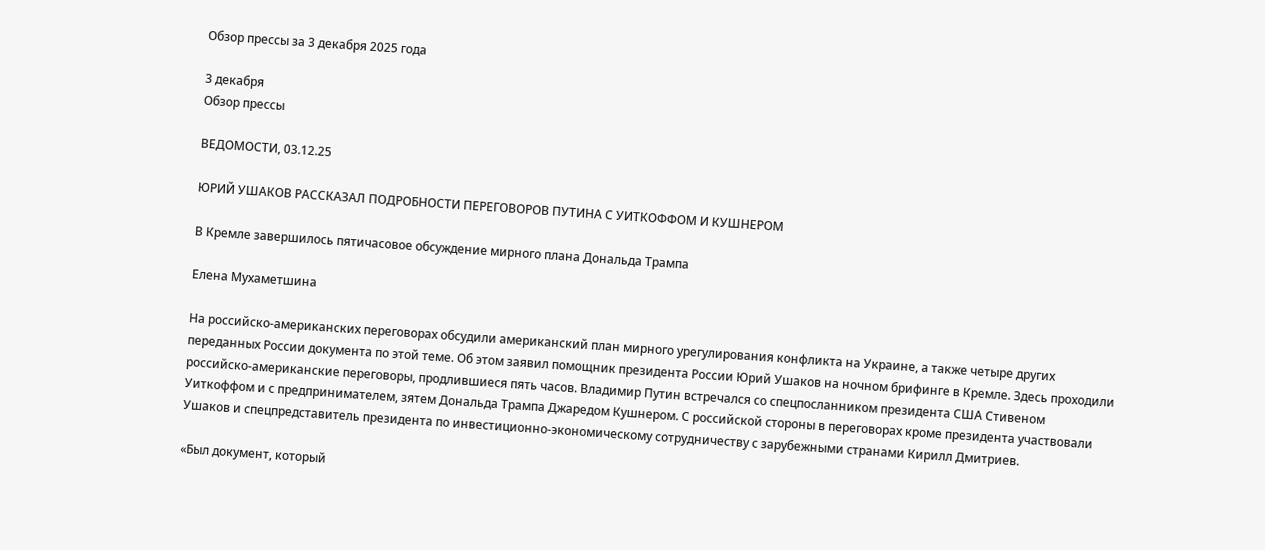Обзор прессы за 3 декабря 2025 года

3 декабря
Обзор прессы

ВЕДОМОСТИ, 03.12.25

ЮРИЙ УШАКОВ РАССКАЗАЛ ПОДРОБНОСТИ ПЕРЕГОВОРОВ ПУТИНА С УИТКОФФОМ И КУШНЕРОМ

В Кремле завершилось пятичасовое обсуждение мирного плана Дональда Трампа

Елена Мухаметшина

На российско-американских переговорах обсудили американский план мирного урегулирования конфликта на Украине, а также четыре других переданных России документа по этой теме. Об этом заявил помощник президента России Юрий Ушаков на ночном брифинге в Кремле. Здесь проходили российско-американские переговоры, продлившиеся пять часов. Владимир Путин встречался со спецпосланником президента США Стивеном Уиткоффом и с предпринимателем, зятем Дональда Трампа Джаредом Кушнером. С российской стороны в переговорах кроме президента участвовали Ушаков и спецпредставитель президента по инвестиционно-экономическому сотрудничеству с зарубежными странами Кирилл Дмитриев.

«Был документ, который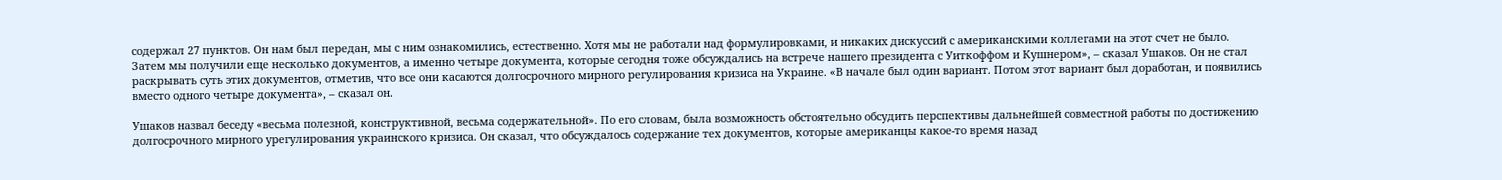содержал 27 пунктов. Он нам был передан, мы с ним ознакомились, естественно. Хотя мы не работали над формулировками, и никаких дискуссий с американскими коллегами на этот счет не было. Затем мы получили еще несколько документов, а именно четыре документа, которые сегодня тоже обсуждались на встрече нашего президента с Уиткоффом и Кушнером», – сказал Ушаков. Он не стал раскрывать суть этих документов, отметив, что все они касаются долгосрочного мирного регулирования кризиса на Украине. «В начале был один вариант. Потом этот вариант был доработан, и появились вместо одного четыре документа», – сказал он.

Ушаков назвал беседу «весьма полезной, конструктивной, весьма содержательной». По его словам, была возможность обстоятельно обсудить перспективы дальнейшей совместной работы по достижению долгосрочного мирного урегулирования украинского кризиса. Он сказал, что обсуждалось содержание тех документов, которые американцы какое-то время назад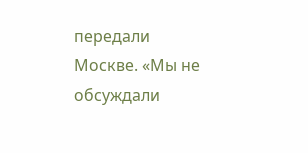передали Москве. «Мы не обсуждали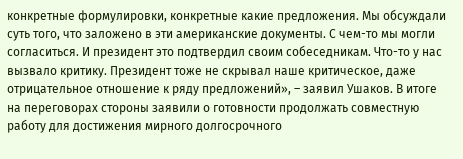конкретные формулировки, конкретные какие предложения. Мы обсуждали суть того, что заложено в эти американские документы. С чем-то мы могли согласиться. И президент это подтвердил своим собеседникам. Что-то у нас вызвало критику. Президент тоже не скрывал наше критическое, даже отрицательное отношение к ряду предложений», – заявил Ушаков. В итоге на переговорах стороны заявили о готовности продолжать совместную работу для достижения мирного долгосрочного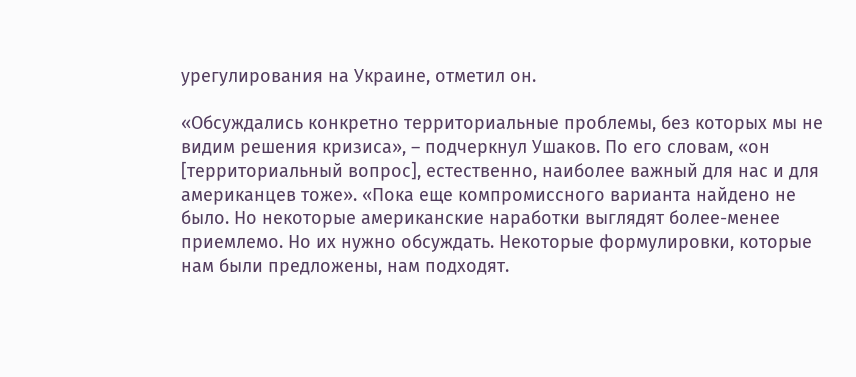урегулирования на Украине, отметил он.

«Обсуждались конкретно территориальные проблемы, без которых мы не видим решения кризиса», – подчеркнул Ушаков. По его словам, «он [территориальный вопрос], естественно, наиболее важный для нас и для американцев тоже». «Пока еще компромиссного варианта найдено не было. Но некоторые американские наработки выглядят более-менее приемлемо. Но их нужно обсуждать. Некоторые формулировки, которые нам были предложены, нам подходят.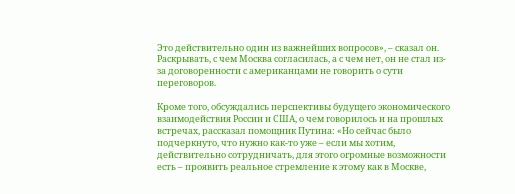Это действительно один из важнейших вопросов», – сказал он. Раскрывать, с чем Москва согласилась, а с чем нет, он не стал из-за договоренности с американцами не говорить о сути переговоров.

Кроме того, обсуждались перспективы будущего экономического взаимодействия России и США, о чем говорилось и на прошлых встречах, рассказал помощник Путина: «Но сейчас было подчеркнуто, что нужно как-то уже – если мы хотим, действительно сотрудничать, для этого огромные возможности есть – проявить реальное стремление к этому как в Москве,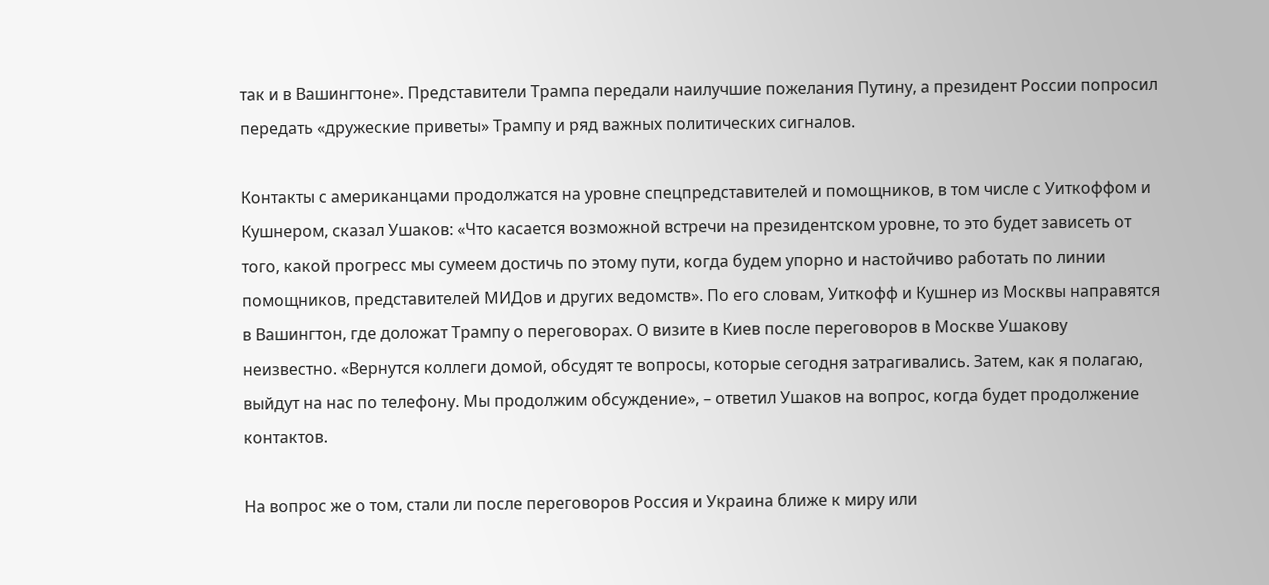так и в Вашингтоне». Представители Трампа передали наилучшие пожелания Путину, а президент России попросил передать «дружеские приветы» Трампу и ряд важных политических сигналов.

Контакты с американцами продолжатся на уровне спецпредставителей и помощников, в том числе с Уиткоффом и Кушнером, сказал Ушаков: «Что касается возможной встречи на президентском уровне, то это будет зависеть от того, какой прогресс мы сумеем достичь по этому пути, когда будем упорно и настойчиво работать по линии помощников, представителей МИДов и других ведомств». По его словам, Уиткофф и Кушнер из Москвы направятся в Вашингтон, где доложат Трампу о переговорах. О визите в Киев после переговоров в Москве Ушакову неизвестно. «Вернутся коллеги домой, обсудят те вопросы, которые сегодня затрагивались. Затем, как я полагаю, выйдут на нас по телефону. Мы продолжим обсуждение», – ответил Ушаков на вопрос, когда будет продолжение контактов.

На вопрос же о том, стали ли после переговоров Россия и Украина ближе к миру или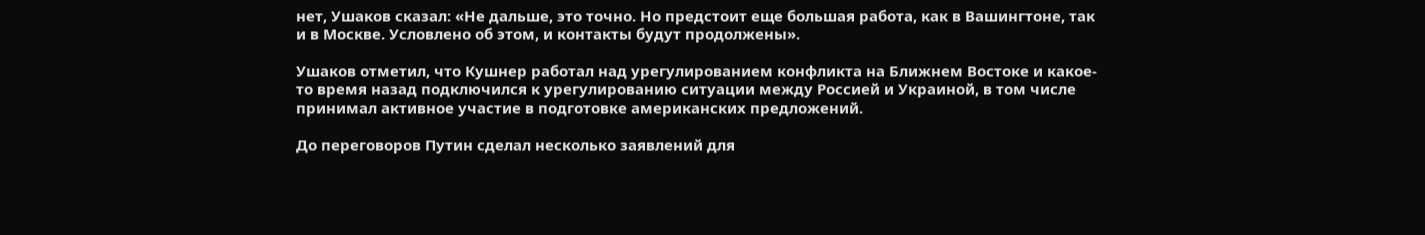нет, Ушаков сказал: «Не дальше, это точно. Но предстоит еще большая работа, как в Вашингтоне, так и в Москве. Условлено об этом, и контакты будут продолжены».

Ушаков отметил, что Кушнер работал над урегулированием конфликта на Ближнем Востоке и какое-то время назад подключился к урегулированию ситуации между Россией и Украиной, в том числе принимал активное участие в подготовке американских предложений.

До переговоров Путин сделал несколько заявлений для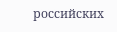российских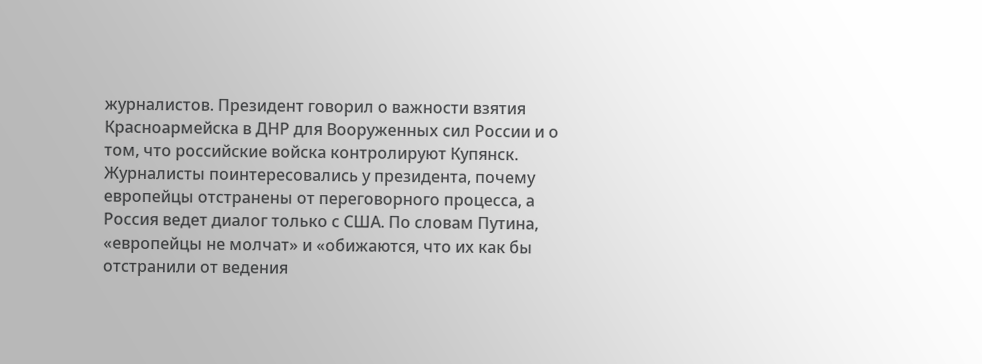журналистов. Президент говорил о важности взятия Красноармейска в ДНР для Вооруженных сил России и о том, что российские войска контролируют Купянск. Журналисты поинтересовались у президента, почему европейцы отстранены от переговорного процесса, а Россия ведет диалог только с США. По словам Путина, «европейцы не молчат» и «обижаются, что их как бы отстранили от ведения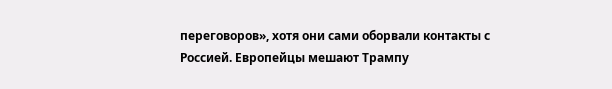переговоров», хотя они сами оборвали контакты с Россией. Европейцы мешают Трампу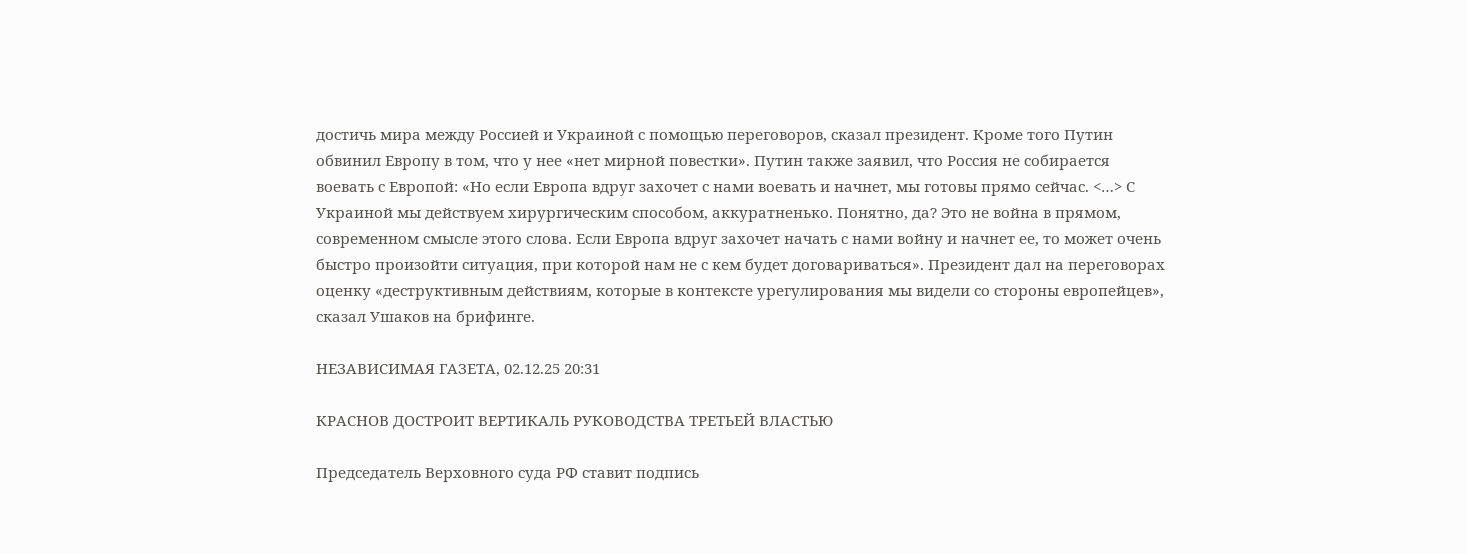достичь мира между Россией и Украиной с помощью переговоров, сказал президент. Кроме того Путин обвинил Европу в том, что у нее «нет мирной повестки». Путин также заявил, что Россия не собирается воевать с Европой: «Но если Европа вдруг захочет с нами воевать и начнет, мы готовы прямо сейчас. <…> С Украиной мы действуем хирургическим способом, аккуратненько. Понятно, да? Это не война в прямом, современном смысле этого слова. Если Европа вдруг захочет начать с нами войну и начнет ее, то может очень быстро произойти ситуация, при которой нам не с кем будет договариваться». Президент дал на переговорах оценку «деструктивным действиям, которые в контексте урегулирования мы видели со стороны европейцев», сказал Ушаков на брифинге.

НЕЗАВИСИМАЯ ГАЗЕТА, 02.12.25 20:31

КРАСНОВ ДОСТРОИТ ВЕРТИКАЛЬ РУКОВОДСТВА ТРЕТЬЕЙ ВЛАСТЬЮ

Председатель Верховного суда РФ ставит подпись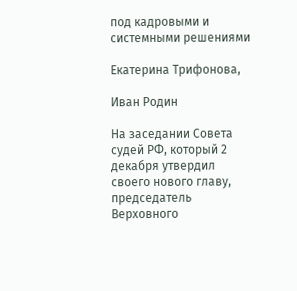под кадровыми и системными решениями

Екатерина Трифонова,

Иван Родин

На заседании Совета судей РФ, который 2 декабря утвердил своего нового главу, председатель Верховного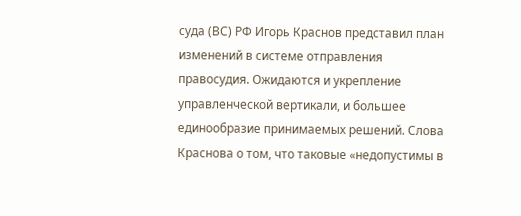суда (ВС) РФ Игорь Краснов представил план изменений в системе отправления правосудия. Ожидаются и укрепление управленческой вертикали, и большее единообразие принимаемых решений. Слова Краснова о том, что таковые «недопустимы в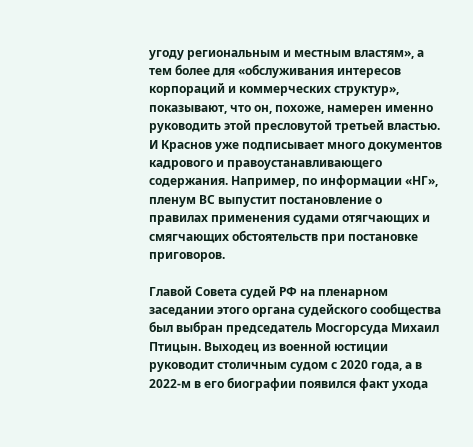угоду региональным и местным властям», а тем более для «обслуживания интересов корпораций и коммерческих структур», показывают, что он, похоже, намерен именно руководить этой пресловутой третьей властью. И Краснов уже подписывает много документов кадрового и правоустанавливающего содержания. Например, по информации «НГ», пленум ВС выпустит постановление о правилах применения судами отягчающих и смягчающих обстоятельств при постановке приговоров.

Главой Совета судей РФ на пленарном заседании этого органа судейского сообщества был выбран председатель Мосгорсуда Михаил Птицын. Выходец из военной юстиции руководит столичным судом с 2020 года, а в 2022-м в его биографии появился факт ухода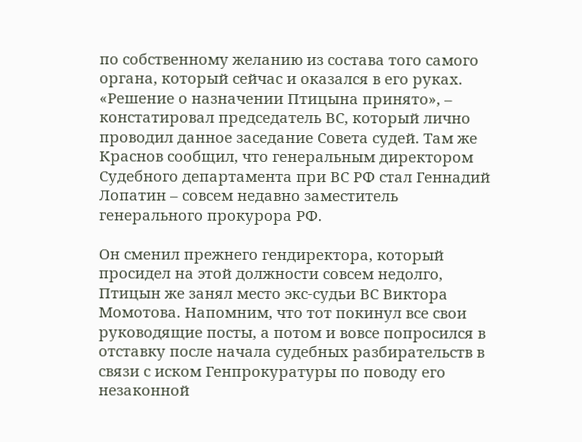по собственному желанию из состава того самого органа, который сейчас и оказался в его руках. «Решение о назначении Птицына принято», – констатировал председатель ВС, который лично проводил данное заседание Совета судей. Там же Краснов сообщил, что генеральным директором Судебного департамента при ВС РФ стал Геннадий Лопатин – совсем недавно заместитель генерального прокурора РФ.

Он сменил прежнего гендиректора, который просидел на этой должности совсем недолго, Птицын же занял место экс-судьи ВС Виктора Момотова. Напомним, что тот покинул все свои руководящие посты, а потом и вовсе попросился в отставку после начала судебных разбирательств в связи с иском Генпрокуратуры по поводу его незаконной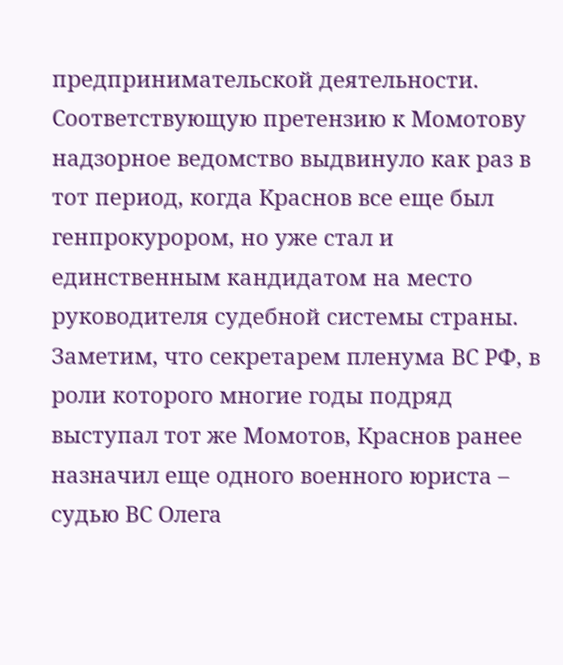предпринимательской деятельности. Соответствующую претензию к Момотову надзорное ведомство выдвинуло как раз в тот период, когда Краснов все еще был генпрокурором, но уже стал и единственным кандидатом на место руководителя судебной системы страны. Заметим, что секретарем пленума ВС РФ, в роли которого многие годы подряд выступал тот же Момотов, Краснов ранее назначил еще одного военного юриста – судью ВС Олега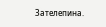Зателепина.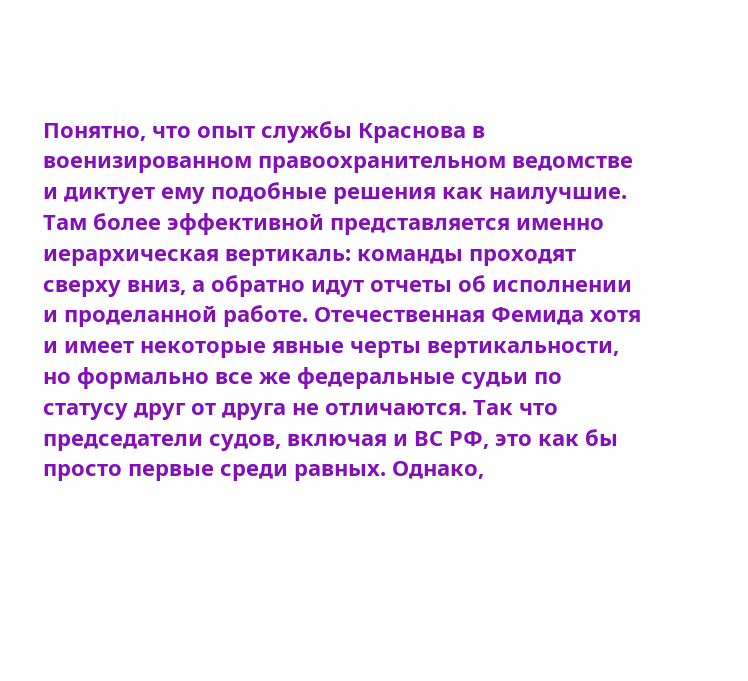Понятно, что опыт службы Краснова в военизированном правоохранительном ведомстве и диктует ему подобные решения как наилучшие. Там более эффективной представляется именно иерархическая вертикаль: команды проходят сверху вниз, а обратно идут отчеты об исполнении и проделанной работе. Отечественная Фемида хотя и имеет некоторые явные черты вертикальности, но формально все же федеральные судьи по статусу друг от друга не отличаются. Так что председатели судов, включая и ВС РФ, это как бы просто первые среди равных. Однако,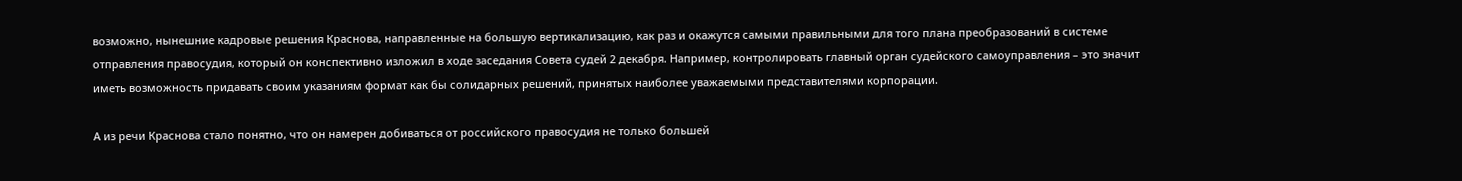возможно, нынешние кадровые решения Краснова, направленные на большую вертикализацию, как раз и окажутся самыми правильными для того плана преобразований в системе отправления правосудия, который он конспективно изложил в ходе заседания Совета судей 2 декабря. Например, контролировать главный орган судейского самоуправления – это значит иметь возможность придавать своим указаниям формат как бы солидарных решений, принятых наиболее уважаемыми представителями корпорации.

А из речи Краснова стало понятно, что он намерен добиваться от российского правосудия не только большей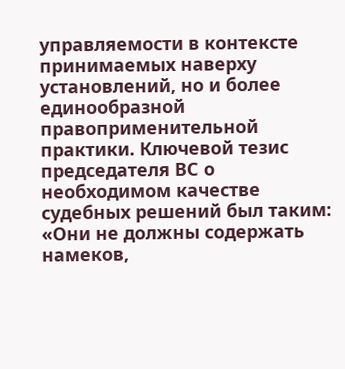управляемости в контексте принимаемых наверху установлений, но и более единообразной правоприменительной практики. Ключевой тезис председателя ВС о необходимом качестве судебных решений был таким: «Они не должны содержать намеков,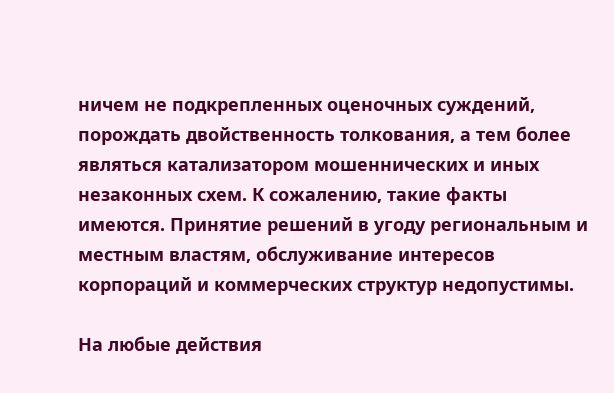ничем не подкрепленных оценочных суждений, порождать двойственность толкования, а тем более являться катализатором мошеннических и иных незаконных схем. К сожалению, такие факты имеются. Принятие решений в угоду региональным и местным властям, обслуживание интересов корпораций и коммерческих структур недопустимы.

На любые действия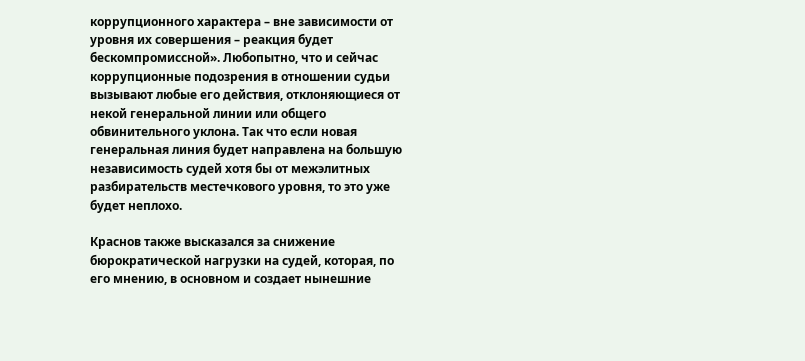коррупционного характера – вне зависимости от уровня их совершения – реакция будет бескомпромиссной». Любопытно, что и сейчас коррупционные подозрения в отношении судьи вызывают любые его действия, отклоняющиеся от некой генеральной линии или общего обвинительного уклона. Так что если новая генеральная линия будет направлена на большую независимость судей хотя бы от межэлитных разбирательств местечкового уровня, то это уже будет неплохо.

Краснов также высказался за снижение бюрократической нагрузки на судей, которая, по его мнению, в основном и создает нынешние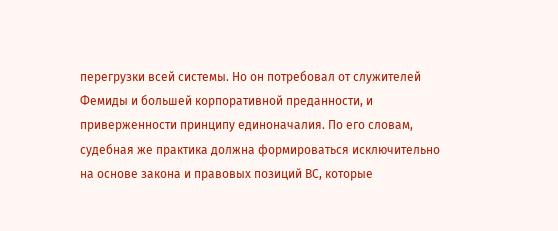перегрузки всей системы. Но он потребовал от служителей Фемиды и большей корпоративной преданности, и приверженности принципу единоначалия. По его словам, судебная же практика должна формироваться исключительно на основе закона и правовых позиций ВС, которые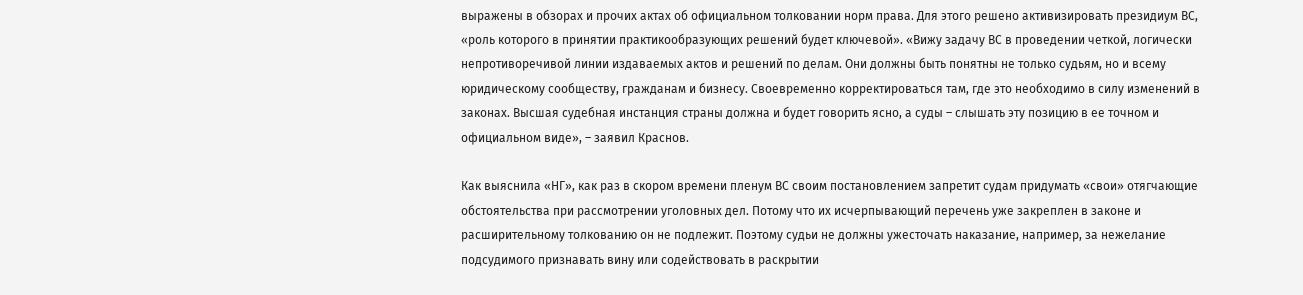выражены в обзорах и прочих актах об официальном толковании норм права. Для этого решено активизировать президиум ВС, «роль которого в принятии практикообразующих решений будет ключевой». «Вижу задачу ВС в проведении четкой, логически непротиворечивой линии издаваемых актов и решений по делам. Они должны быть понятны не только судьям, но и всему юридическому сообществу, гражданам и бизнесу. Своевременно корректироваться там, где это необходимо в силу изменений в законах. Высшая судебная инстанция страны должна и будет говорить ясно, а суды – слышать эту позицию в ее точном и официальном виде», – заявил Краснов.

Как выяснила «НГ», как раз в скором времени пленум ВС своим постановлением запретит судам придумать «свои» отягчающие обстоятельства при рассмотрении уголовных дел. Потому что их исчерпывающий перечень уже закреплен в законе и расширительному толкованию он не подлежит. Поэтому судьи не должны ужесточать наказание, например, за нежелание подсудимого признавать вину или содействовать в раскрытии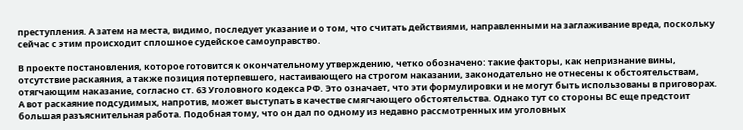преступления. А затем на места, видимо, последует указание и о том, что считать действиями, направленными на заглаживание вреда, поскольку сейчас с этим происходит сплошное судейское самоуправство.

В проекте постановления, которое готовится к окончательному утверждению, четко обозначено: такие факторы, как непризнание вины, отсутствие раскаяния, а также позиция потерпевшего, настаивающего на строгом наказании, законодательно не отнесены к обстоятельствам, отягчающим наказание, согласно ст. 63 Уголовного кодекса РФ. Это означает, что эти формулировки и не могут быть использованы в приговорах. А вот раскаяние подсудимых, напротив, может выступать в качестве смягчающего обстоятельства. Однако тут со стороны ВС еще предстоит большая разъяснительная работа. Подобная тому, что он дал по одному из недавно рассмотренных им уголовных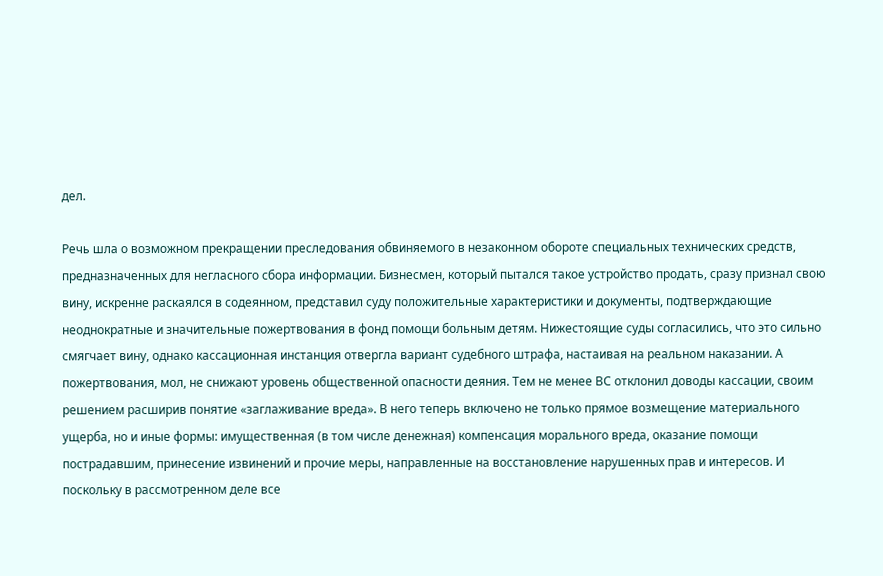дел.

Речь шла о возможном прекращении преследования обвиняемого в незаконном обороте специальных технических средств, предназначенных для негласного сбора информации. Бизнесмен, который пытался такое устройство продать, сразу признал свою вину, искренне раскаялся в содеянном, представил суду положительные характеристики и документы, подтверждающие неоднократные и значительные пожертвования в фонд помощи больным детям. Нижестоящие суды согласились, что это сильно смягчает вину, однако кассационная инстанция отвергла вариант судебного штрафа, настаивая на реальном наказании. А пожертвования, мол, не снижают уровень общественной опасности деяния. Тем не менее ВС отклонил доводы кассации, своим решением расширив понятие «заглаживание вреда». В него теперь включено не только прямое возмещение материального ущерба, но и иные формы: имущественная (в том числе денежная) компенсация морального вреда, оказание помощи пострадавшим, принесение извинений и прочие меры, направленные на восстановление нарушенных прав и интересов. И поскольку в рассмотренном деле все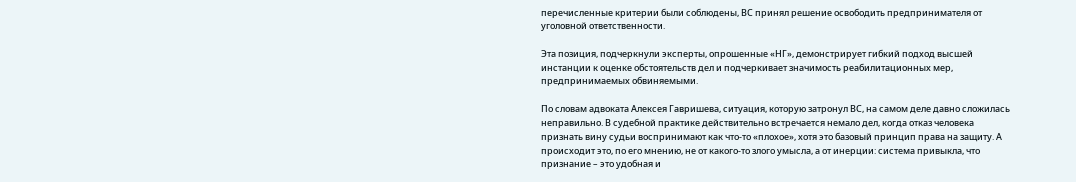перечисленные критерии были соблюдены, ВС принял решение освободить предпринимателя от уголовной ответственности.

Эта позиция, подчеркнули эксперты, опрошенные «НГ», демонстрирует гибкий подход высшей инстанции к оценке обстоятельств дел и подчеркивает значимость реабилитационных мер, предпринимаемых обвиняемыми.

По словам адвоката Алексея Гавришева, ситуация, которую затронул ВС, на самом деле давно сложилась неправильно. В судебной практике действительно встречается немало дел, когда отказ человека признать вину судьи воспринимают как что-то «плохое», хотя это базовый принцип права на защиту. А происходит это, по его мнению, не от какого-то злого умысла, а от инерции: система привыкла, что признание – это удобная и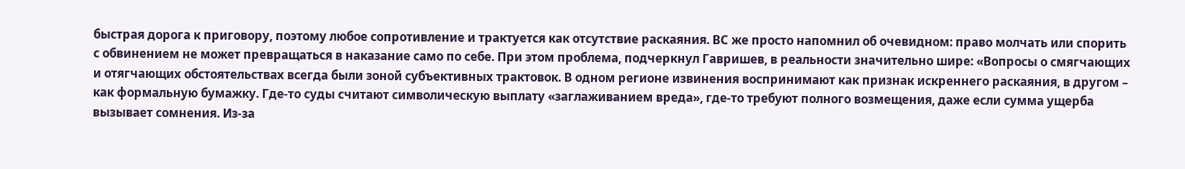быстрая дорога к приговору, поэтому любое сопротивление и трактуется как отсутствие раскаяния. ВС же просто напомнил об очевидном: право молчать или спорить с обвинением не может превращаться в наказание само по себе. При этом проблема, подчеркнул Гавришев, в реальности значительно шире: «Вопросы о смягчающих и отягчающих обстоятельствах всегда были зоной субъективных трактовок. В одном регионе извинения воспринимают как признак искреннего раскаяния, в другом – как формальную бумажку. Где-то суды считают символическую выплату «заглаживанием вреда», где-то требуют полного возмещения, даже если сумма ущерба вызывает сомнения. Из-за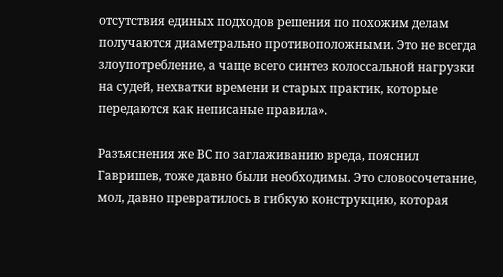отсутствия единых подходов решения по похожим делам получаются диаметрально противоположными. Это не всегда злоупотребление, а чаще всего синтез колоссальной нагрузки на судей, нехватки времени и старых практик, которые передаются как неписаные правила».

Разъяснения же ВС по заглаживанию вреда, пояснил Гавришев, тоже давно были необходимы. Это словосочетание, мол, давно превратилось в гибкую конструкцию, которая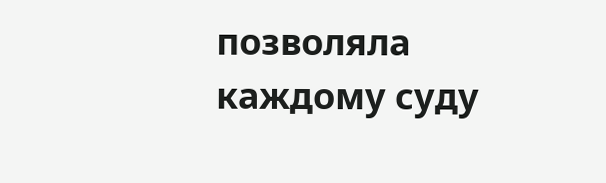позволяла каждому суду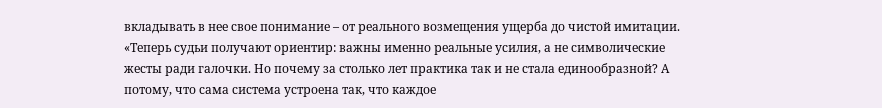вкладывать в нее свое понимание – от реального возмещения ущерба до чистой имитации. «Теперь судьи получают ориентир: важны именно реальные усилия, а не символические жесты ради галочки. Но почему за столько лет практика так и не стала единообразной? А потому, что сама система устроена так, что каждое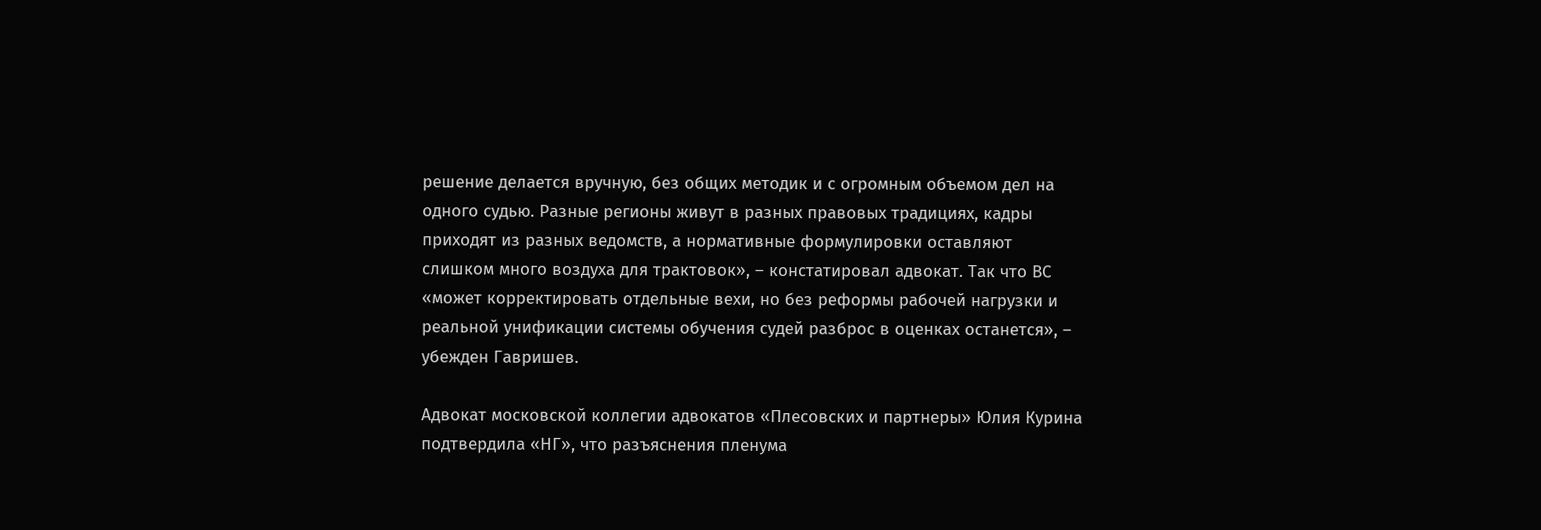решение делается вручную, без общих методик и с огромным объемом дел на одного судью. Разные регионы живут в разных правовых традициях, кадры приходят из разных ведомств, а нормативные формулировки оставляют слишком много воздуха для трактовок», – констатировал адвокат. Так что ВС «может корректировать отдельные вехи, но без реформы рабочей нагрузки и реальной унификации системы обучения судей разброс в оценках останется», – убежден Гавришев.

Адвокат московской коллегии адвокатов «Плесовских и партнеры» Юлия Курина подтвердила «НГ», что разъяснения пленума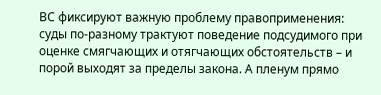ВС фиксируют важную проблему правоприменения: суды по-разному трактуют поведение подсудимого при оценке смягчающих и отягчающих обстоятельств – и порой выходят за пределы закона. А пленум прямо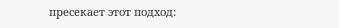пресекает этот подход: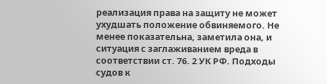реализация права на защиту не может ухудшать положение обвиняемого. Не менее показательна, заметила она, и ситуация с заглаживанием вреда в соответствии ст. 76. 2 УК РФ. Подходы судов к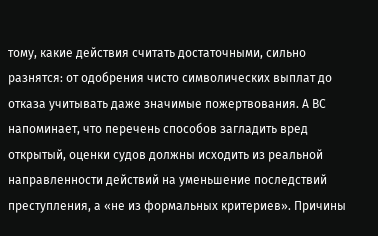тому, какие действия считать достаточными, сильно разнятся: от одобрения чисто символических выплат до отказа учитывать даже значимые пожертвования. А ВС напоминает, что перечень способов загладить вред открытый, оценки судов должны исходить из реальной направленности действий на уменьшение последствий преступления, а «не из формальных критериев». Причины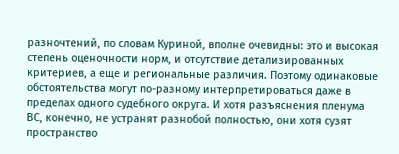разночтений, по словам Куриной, вполне очевидны: это и высокая степень оценочности норм, и отсутствие детализированных критериев, а еще и региональные различия. Поэтому одинаковые обстоятельства могут по-разному интерпретироваться даже в пределах одного судебного округа. И хотя разъяснения пленума ВС, конечно, не устранят разнобой полностью, они хотя сузят пространство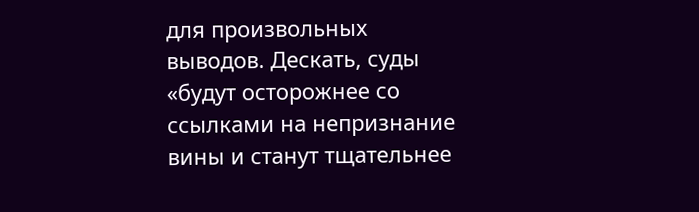для произвольных выводов. Дескать, суды «будут осторожнее со ссылками на непризнание вины и станут тщательнее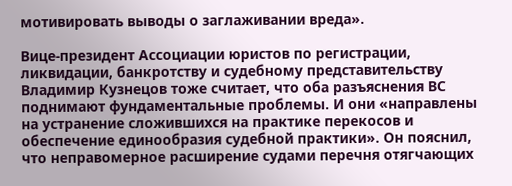мотивировать выводы о заглаживании вреда».

Вице-президент Ассоциации юристов по регистрации, ликвидации, банкротству и судебному представительству Владимир Кузнецов тоже считает, что оба разъяснения ВС поднимают фундаментальные проблемы. И они «направлены на устранение сложившихся на практике перекосов и обеспечение единообразия судебной практики». Он пояснил, что неправомерное расширение судами перечня отягчающих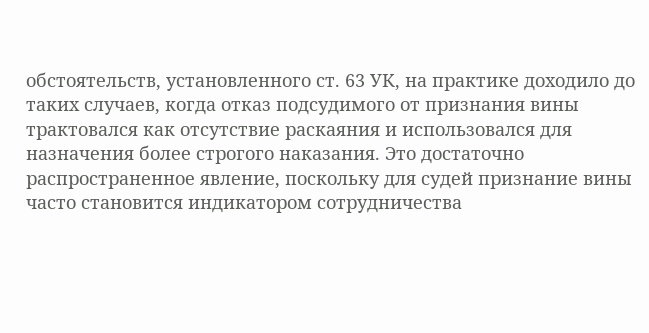обстоятельств, установленного ст. 63 УК, на практике доходило до таких случаев, когда отказ подсудимого от признания вины трактовался как отсутствие раскаяния и использовался для назначения более строгого наказания. Это достаточно распространенное явление, поскольку для судей признание вины часто становится индикатором сотрудничества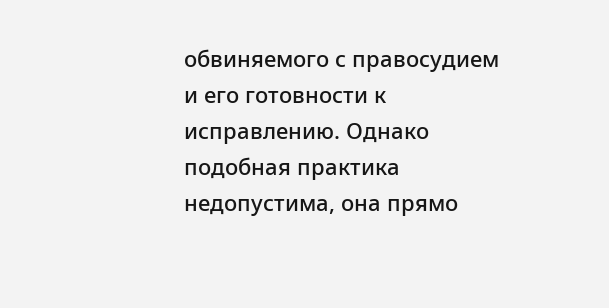обвиняемого с правосудием и его готовности к исправлению. Однако подобная практика недопустима, она прямо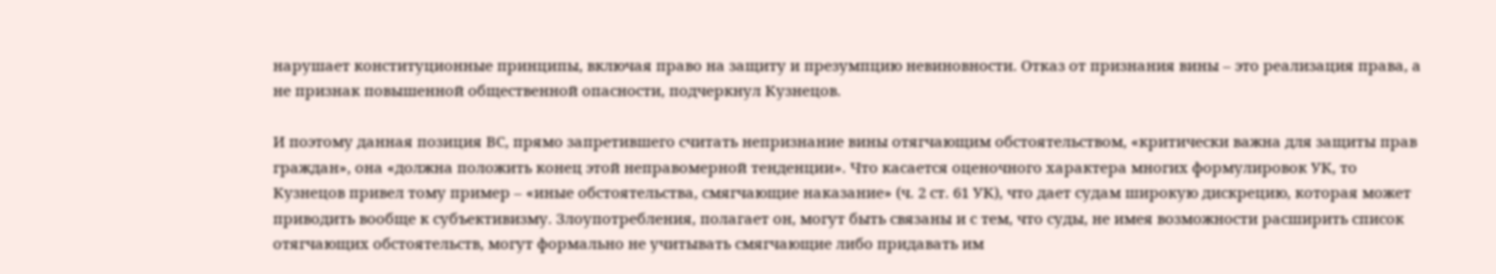нарушает конституционные принципы, включая право на защиту и презумпцию невиновности. Отказ от признания вины – это реализация права, а не признак повышенной общественной опасности, подчеркнул Кузнецов.

И поэтому данная позиция ВС, прямо запретившего считать непризнание вины отягчающим обстоятельством, «критически важна для защиты прав граждан», она «должна положить конец этой неправомерной тенденции». Что касается оценочного характера многих формулировок УК, то Кузнецов привел тому пример – «иные обстоятельства, смягчающие наказание» (ч. 2 ст. 61 УК), что дает судам широкую дискрецию, которая может приводить вообще к субъективизму. Злоупотребления, полагает он, могут быть связаны и с тем, что суды, не имея возможности расширить список отягчающих обстоятельств, могут формально не учитывать смягчающие либо придавать им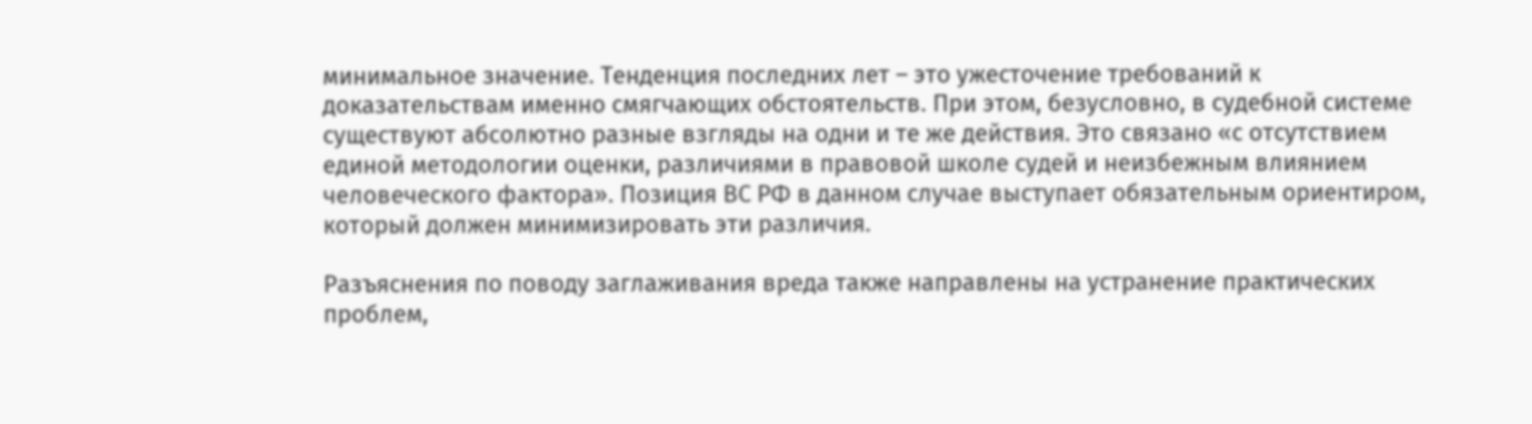минимальное значение. Тенденция последних лет – это ужесточение требований к доказательствам именно смягчающих обстоятельств. При этом, безусловно, в судебной системе существуют абсолютно разные взгляды на одни и те же действия. Это связано «с отсутствием единой методологии оценки, различиями в правовой школе судей и неизбежным влиянием человеческого фактора». Позиция ВС РФ в данном случае выступает обязательным ориентиром, который должен минимизировать эти различия.

Разъяснения по поводу заглаживания вреда также направлены на устранение практических проблем,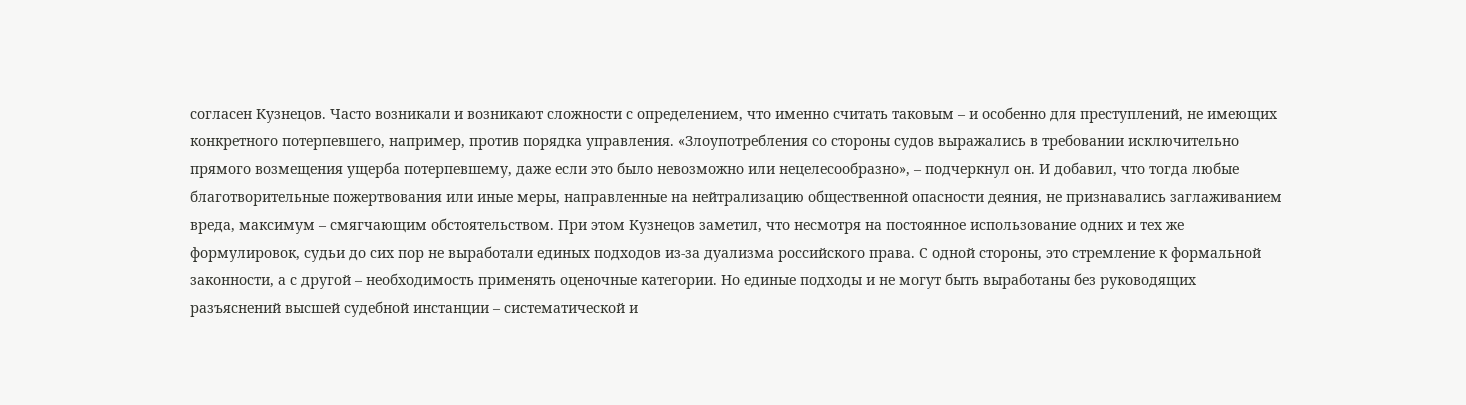согласен Кузнецов. Часто возникали и возникают сложности с определением, что именно считать таковым – и особенно для преступлений, не имеющих конкретного потерпевшего, например, против порядка управления. «Злоупотребления со стороны судов выражались в требовании исключительно прямого возмещения ущерба потерпевшему, даже если это было невозможно или нецелесообразно», – подчеркнул он. И добавил, что тогда любые благотворительные пожертвования или иные меры, направленные на нейтрализацию общественной опасности деяния, не признавались заглаживанием вреда, максимум – смягчающим обстоятельством. При этом Кузнецов заметил, что несмотря на постоянное использование одних и тех же формулировок, судьи до сих пор не выработали единых подходов из-за дуализма российского права. С одной стороны, это стремление к формальной законности, а с другой – необходимость применять оценочные категории. Но единые подходы и не могут быть выработаны без руководящих разъяснений высшей судебной инстанции – систематической и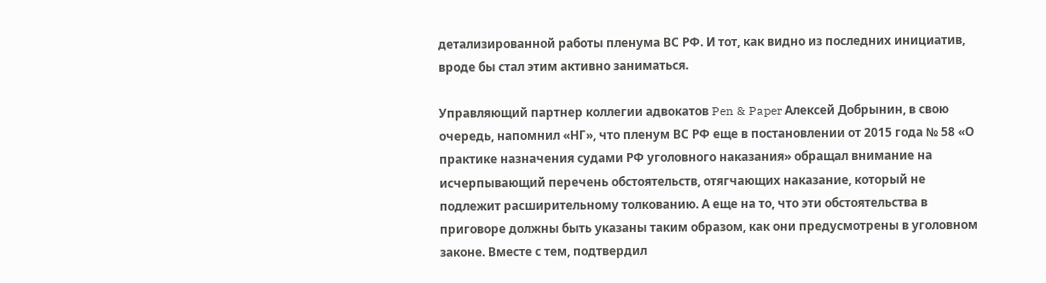детализированной работы пленума ВС РФ. И тот, как видно из последних инициатив, вроде бы стал этим активно заниматься.

Управляющий партнер коллегии адвокатов Pen & Paper Алексей Добрынин, в свою очередь, напомнил «НГ», что пленум ВС РФ еще в постановлении от 2015 года № 58 «О практике назначения судами РФ уголовного наказания» обращал внимание на исчерпывающий перечень обстоятельств, отягчающих наказание, который не подлежит расширительному толкованию. А еще на то, что эти обстоятельства в приговоре должны быть указаны таким образом, как они предусмотрены в уголовном законе. Вместе с тем, подтвердил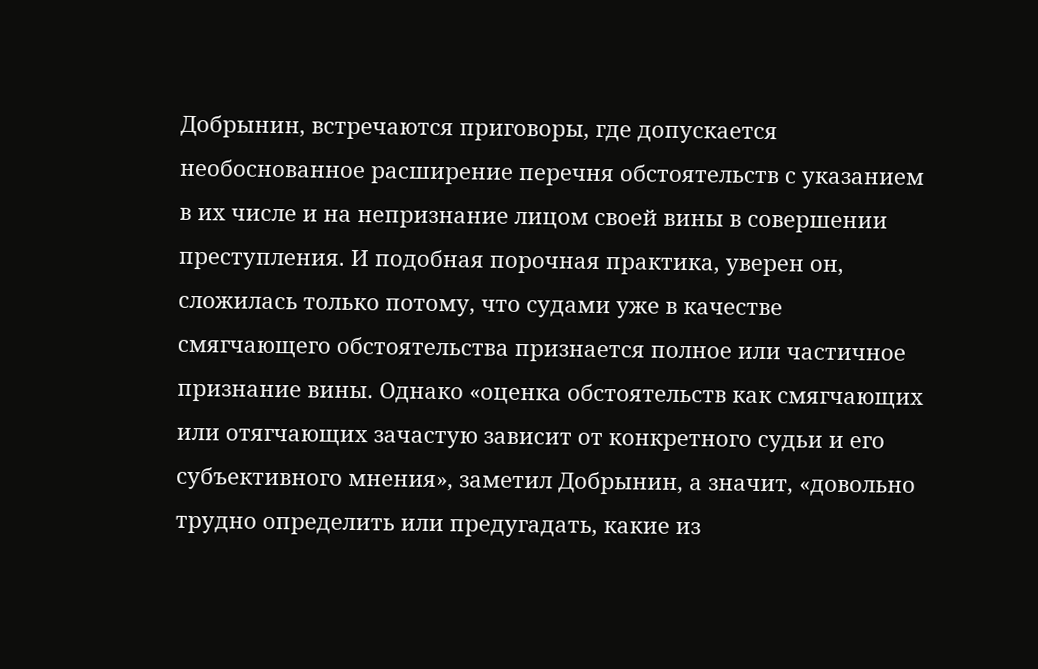Добрынин, встречаются приговоры, где допускается необоснованное расширение перечня обстоятельств с указанием в их числе и на непризнание лицом своей вины в совершении преступления. И подобная порочная практика, уверен он, сложилась только потому, что судами уже в качестве смягчающего обстоятельства признается полное или частичное признание вины. Однако «оценка обстоятельств как смягчающих или отягчающих зачастую зависит от конкретного судьи и его субъективного мнения», заметил Добрынин, а значит, «довольно трудно определить или предугадать, какие из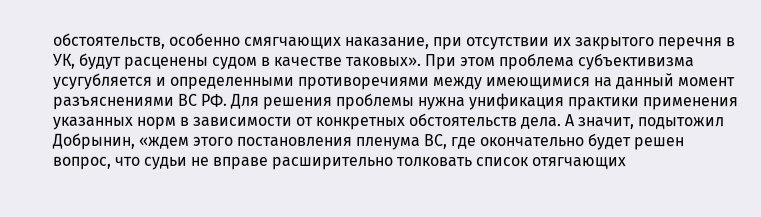обстоятельств, особенно смягчающих наказание, при отсутствии их закрытого перечня в УК, будут расценены судом в качестве таковых». При этом проблема субъективизма усугубляется и определенными противоречиями между имеющимися на данный момент разъяснениями ВС РФ. Для решения проблемы нужна унификация практики применения указанных норм в зависимости от конкретных обстоятельств дела. А значит, подытожил Добрынин, «ждем этого постановления пленума ВС, где окончательно будет решен вопрос, что судьи не вправе расширительно толковать список отягчающих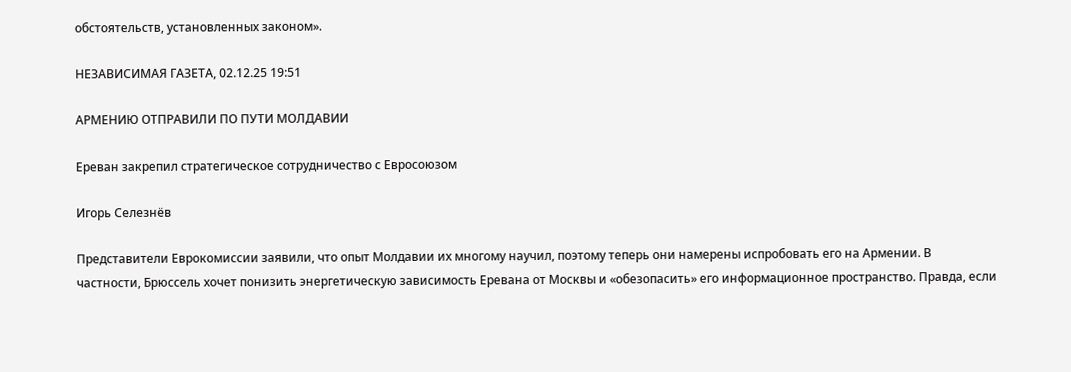обстоятельств, установленных законом».

НЕЗАВИСИМАЯ ГАЗЕТА, 02.12.25 19:51

АРМЕНИЮ ОТПРАВИЛИ ПО ПУТИ МОЛДАВИИ

Ереван закрепил стратегическое сотрудничество с Евросоюзом

Игорь Селезнёв

Представители Еврокомиссии заявили, что опыт Молдавии их многому научил, поэтому теперь они намерены испробовать его на Армении. В частности, Брюссель хочет понизить энергетическую зависимость Еревана от Москвы и «обезопасить» его информационное пространство. Правда, если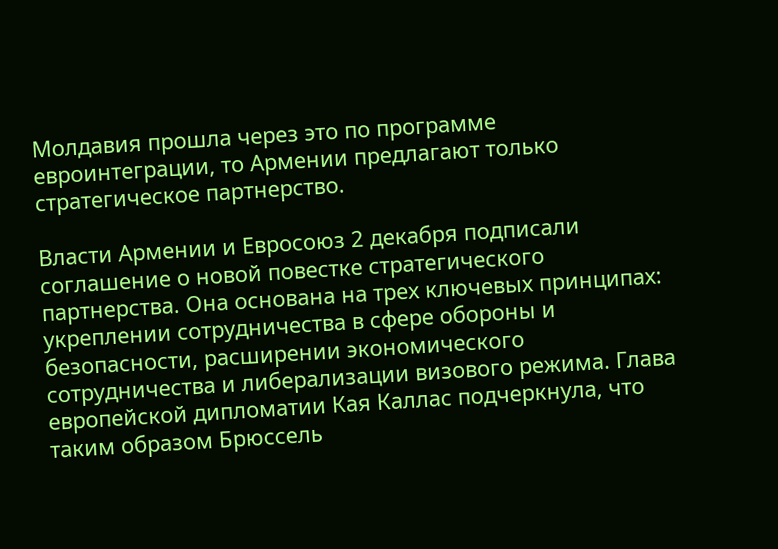Молдавия прошла через это по программе евроинтеграции, то Армении предлагают только стратегическое партнерство.

Власти Армении и Евросоюз 2 декабря подписали соглашение о новой повестке стратегического партнерства. Она основана на трех ключевых принципах: укреплении сотрудничества в сфере обороны и безопасности, расширении экономического сотрудничества и либерализации визового режима. Глава европейской дипломатии Кая Каллас подчеркнула, что таким образом Брюссель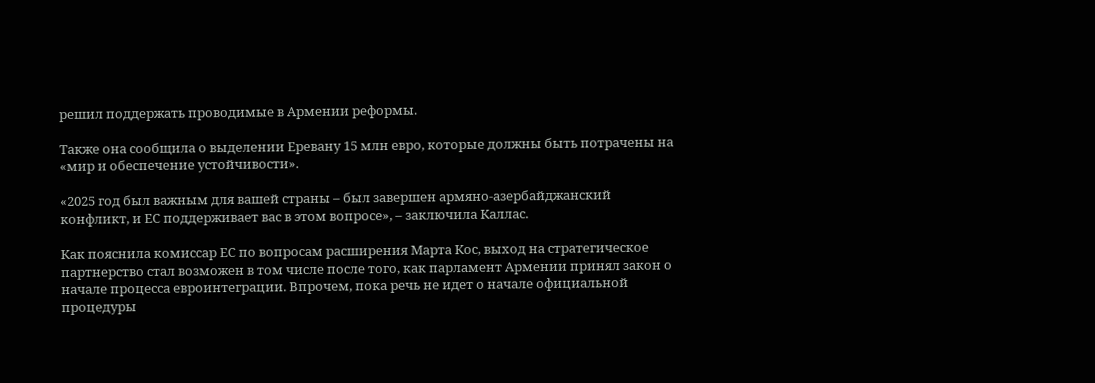решил поддержать проводимые в Армении реформы.

Также она сообщила о выделении Еревану 15 млн евро, которые должны быть потрачены на «мир и обеспечение устойчивости».

«2025 год был важным для вашей страны – был завершен армяно-азербайджанский конфликт, и ЕС поддерживает вас в этом вопросе», – заключила Каллас.

Как пояснила комиссар ЕС по вопросам расширения Марта Кос, выход на стратегическое партнерство стал возможен в том числе после того, как парламент Армении принял закон о начале процесса евроинтеграции. Впрочем, пока речь не идет о начале официальной процедуры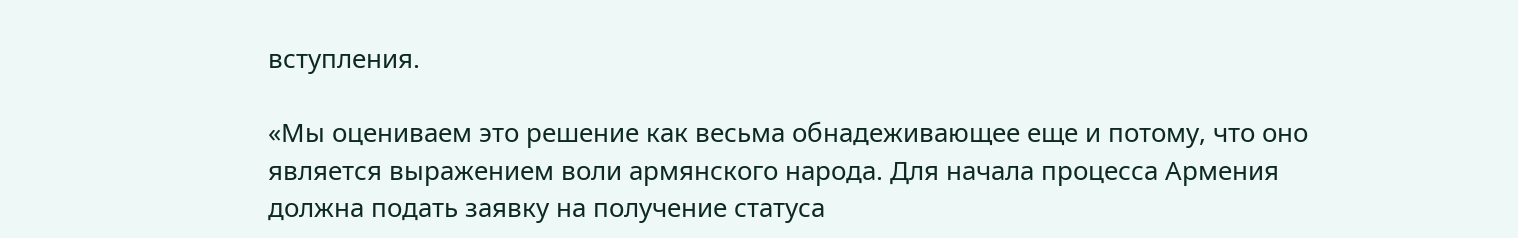вступления.

«Мы оцениваем это решение как весьма обнадеживающее еще и потому, что оно является выражением воли армянского народа. Для начала процесса Армения должна подать заявку на получение статуса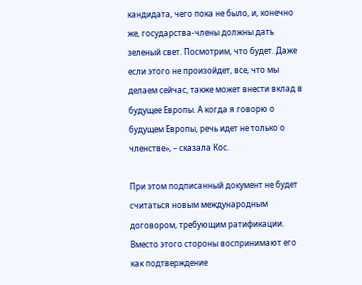кандидата, чего пока не было, и, конечно же, государства-члены должны дать зеленый свет. Посмотрим, что будет. Даже если этого не произойдет, все, что мы делаем сейчас, также может внести вклад в будущее Европы. А когда я говорю о будущем Европы, речь идет не только о членстве», – сказала Кос.

При этом подписанный документ не будет считаться новым международным договором, требующим ратификации. Вместо этого стороны воспринимают его как подтверждение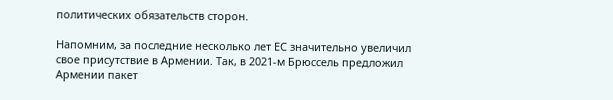политических обязательств сторон.

Напомним, за последние несколько лет ЕС значительно увеличил свое присутствие в Армении. Так, в 2021-м Брюссель предложил Армении пакет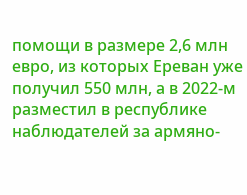помощи в размере 2,6 млн евро, из которых Ереван уже получил 550 млн, а в 2022-м разместил в республике наблюдателей за армяно-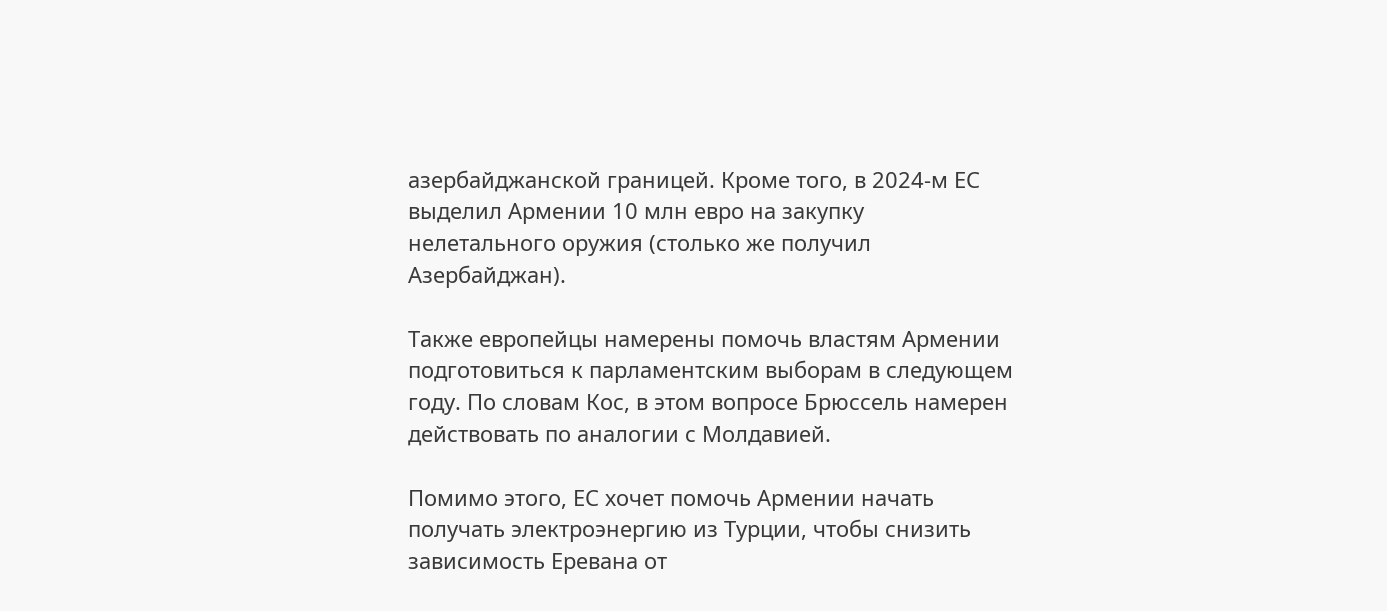азербайджанской границей. Кроме того, в 2024-м ЕС выделил Армении 10 млн евро на закупку нелетального оружия (столько же получил Азербайджан).

Также европейцы намерены помочь властям Армении подготовиться к парламентским выборам в следующем году. По словам Кос, в этом вопросе Брюссель намерен действовать по аналогии с Молдавией.

Помимо этого, ЕС хочет помочь Армении начать получать электроэнергию из Турции, чтобы снизить зависимость Еревана от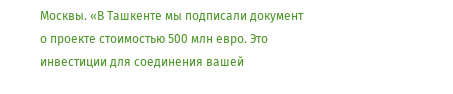Москвы. «В Ташкенте мы подписали документ о проекте стоимостью 500 млн евро. Это инвестиции для соединения вашей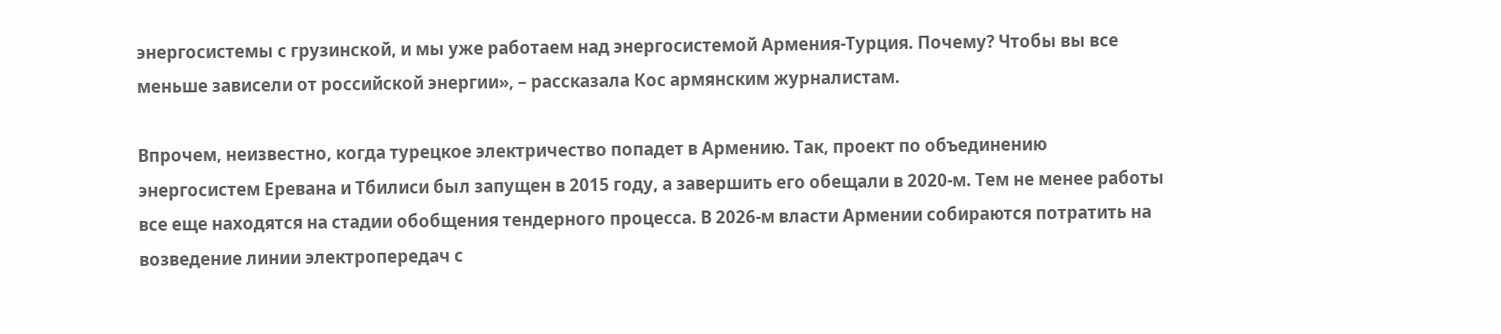энергосистемы с грузинской, и мы уже работаем над энергосистемой Армения-Турция. Почему? Чтобы вы все меньше зависели от российской энергии», – рассказала Кос армянским журналистам.

Впрочем, неизвестно, когда турецкое электричество попадет в Армению. Так, проект по объединению энергосистем Еревана и Тбилиси был запущен в 2015 году, а завершить его обещали в 2020-м. Тем не менее работы все еще находятся на стадии обобщения тендерного процесса. В 2026-м власти Армении собираются потратить на возведение линии электропередач с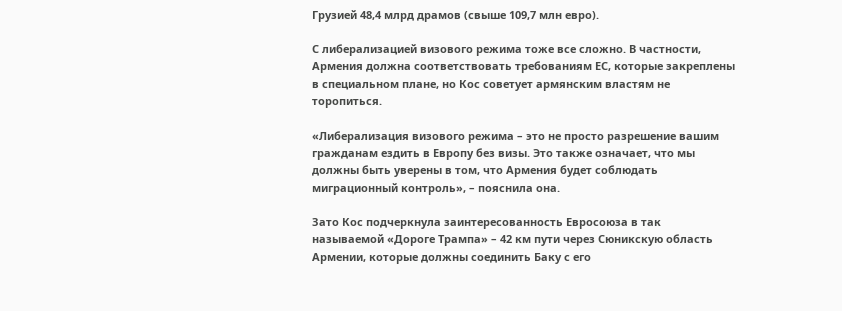Грузией 48,4 млрд драмов (свыше 109,7 млн евро).

С либерализацией визового режима тоже все сложно. В частности, Армения должна соответствовать требованиям ЕС, которые закреплены в специальном плане, но Кос советует армянским властям не торопиться.

«Либерализация визового режима – это не просто разрешение вашим гражданам ездить в Европу без визы. Это также означает, что мы должны быть уверены в том, что Армения будет соблюдать миграционный контроль», – пояснила она.

Зато Кос подчеркнула заинтересованность Евросоюза в так называемой «Дороге Трампа» – 42 км пути через Сюникскую область Армении, которые должны соединить Баку с его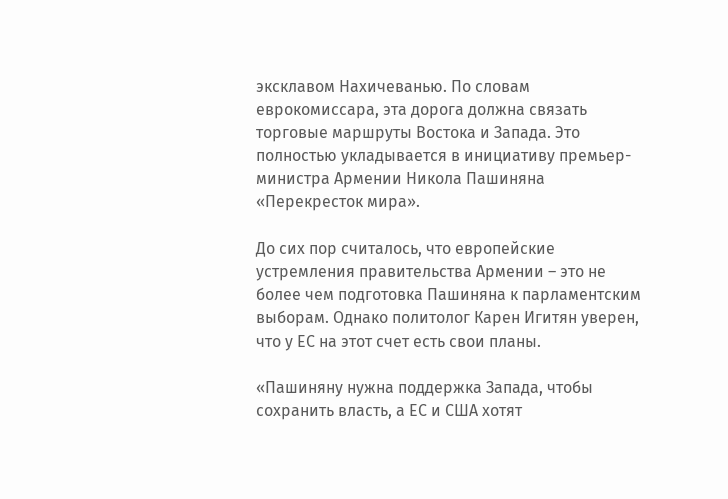эксклавом Нахичеванью. По словам еврокомиссара, эта дорога должна связать торговые маршруты Востока и Запада. Это полностью укладывается в инициативу премьер-министра Армении Никола Пашиняна «Перекресток мира».

До сих пор считалось, что европейские устремления правительства Армении – это не более чем подготовка Пашиняна к парламентским выборам. Однако политолог Карен Игитян уверен, что у ЕС на этот счет есть свои планы.

«Пашиняну нужна поддержка Запада, чтобы сохранить власть, а ЕС и США хотят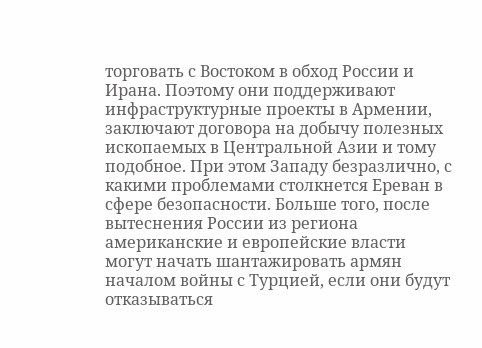торговать с Востоком в обход России и Ирана. Поэтому они поддерживают инфраструктурные проекты в Армении, заключают договора на добычу полезных ископаемых в Центральной Азии и тому подобное. При этом Западу безразлично, с какими проблемами столкнется Ереван в сфере безопасности. Больше того, после вытеснения России из региона американские и европейские власти могут начать шантажировать армян началом войны с Турцией, если они будут отказываться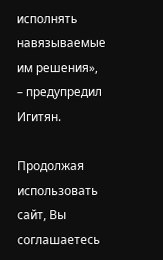исполнять навязываемые им решения», – предупредил Игитян.

Продолжая использовать сайт, Вы соглашаетесь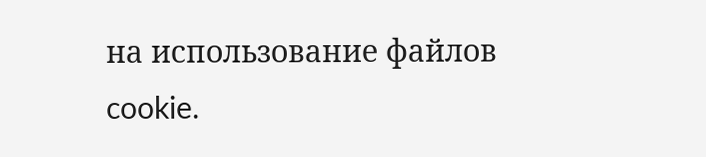на использование файлов cookie.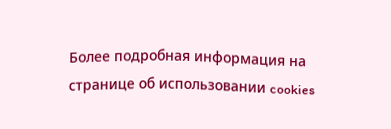Более подробная информация на странице об использовании cookies